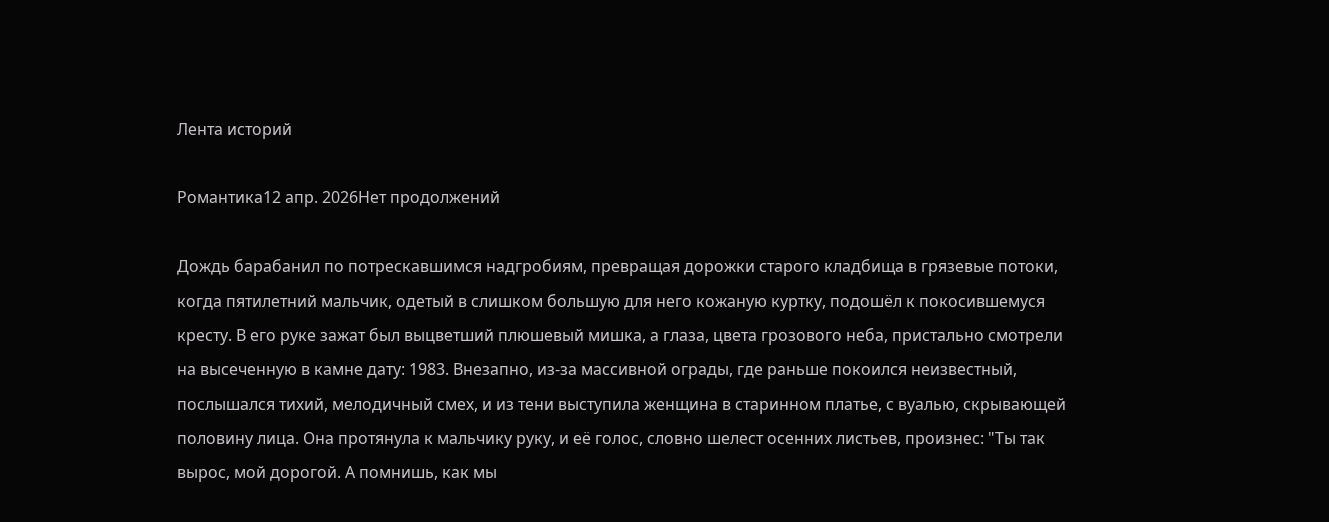Лента историй

Романтика12 апр. 2026Нет продолжений

Дождь барабанил по потрескавшимся надгробиям, превращая дорожки старого кладбища в грязевые потоки, когда пятилетний мальчик, одетый в слишком большую для него кожаную куртку, подошёл к покосившемуся кресту. В его руке зажат был выцветший плюшевый мишка, а глаза, цвета грозового неба, пристально смотрели на высеченную в камне дату: 1983. Внезапно, из-за массивной ограды, где раньше покоился неизвестный, послышался тихий, мелодичный смех, и из тени выступила женщина в старинном платье, с вуалью, скрывающей половину лица. Она протянула к мальчику руку, и её голос, словно шелест осенних листьев, произнес: "Ты так вырос, мой дорогой. А помнишь, как мы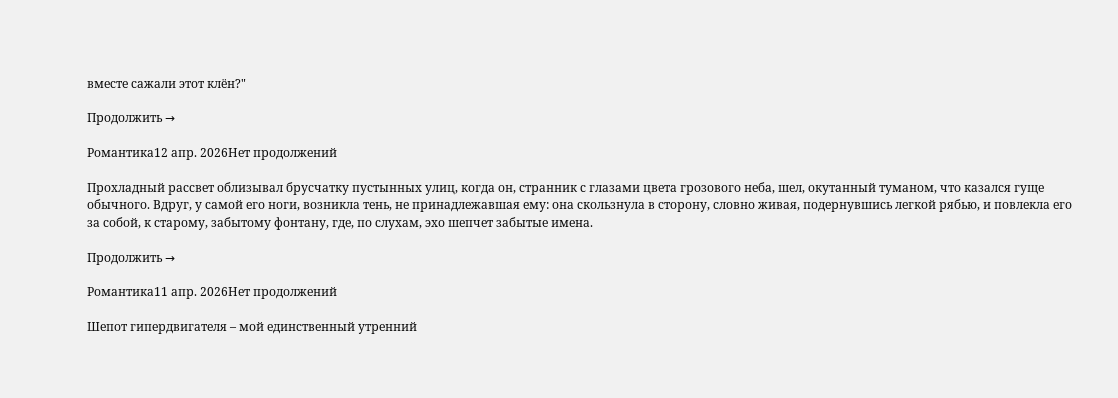вместе сажали этот клён?"

Продолжить →

Романтика12 апр. 2026Нет продолжений

Прохладный рассвет облизывал брусчатку пустынных улиц, когда он, странник с глазами цвета грозового неба, шел, окутанный туманом, что казался гуще обычного. Вдруг, у самой его ноги, возникла тень, не принадлежавшая ему: она скользнула в сторону, словно живая, подернувшись легкой рябью, и повлекла его за собой, к старому, забытому фонтану, где, по слухам, эхо шепчет забытые имена.

Продолжить →

Романтика11 апр. 2026Нет продолжений

Шепот гипердвигателя – мой единственный утренний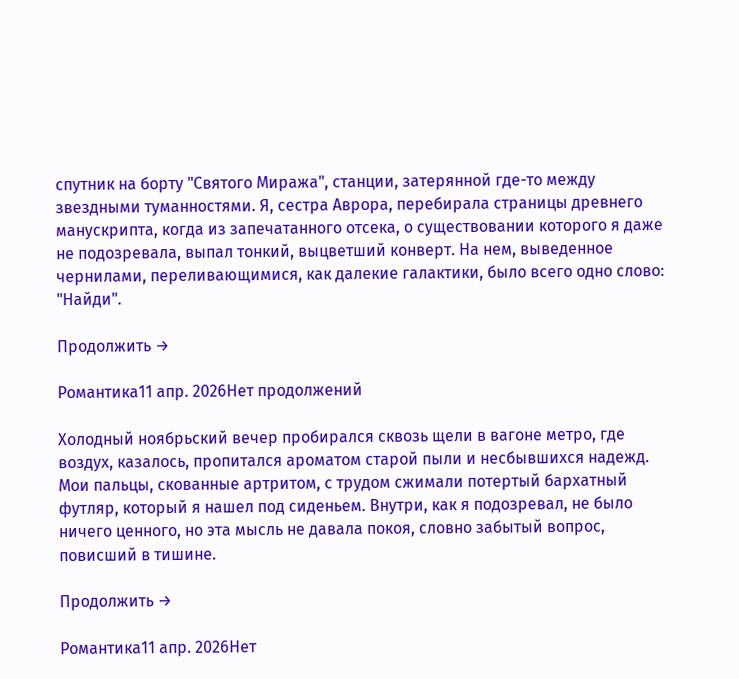спутник на борту "Святого Миража", станции, затерянной где-то между звездными туманностями. Я, сестра Аврора, перебирала страницы древнего манускрипта, когда из запечатанного отсека, о существовании которого я даже не подозревала, выпал тонкий, выцветший конверт. На нем, выведенное чернилами, переливающимися, как далекие галактики, было всего одно слово: "Найди".

Продолжить →

Романтика11 апр. 2026Нет продолжений

Холодный ноябрьский вечер пробирался сквозь щели в вагоне метро, где воздух, казалось, пропитался ароматом старой пыли и несбывшихся надежд. Мои пальцы, скованные артритом, с трудом сжимали потертый бархатный футляр, который я нашел под сиденьем. Внутри, как я подозревал, не было ничего ценного, но эта мысль не давала покоя, словно забытый вопрос, повисший в тишине.

Продолжить →

Романтика11 апр. 2026Нет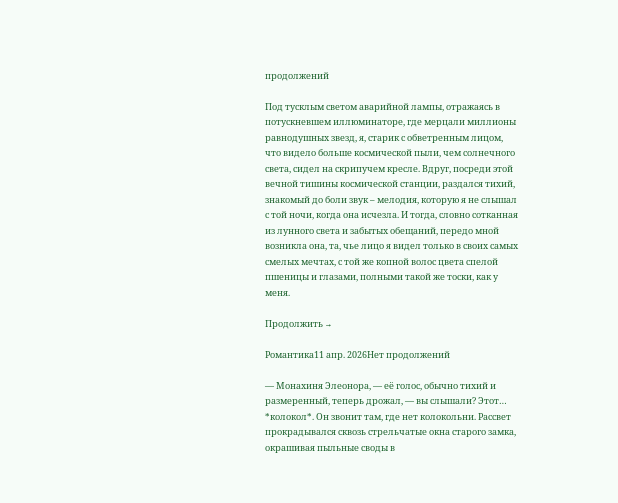продолжений

Под тусклым светом аварийной лампы, отражаясь в потускневшем иллюминаторе, где мерцали миллионы равнодушных звезд, я, старик с обветренным лицом, что видело больше космической пыли, чем солнечного света, сидел на скрипучем кресле. Вдруг, посреди этой вечной тишины космической станции, раздался тихий, знакомый до боли звук – мелодия, которую я не слышал с той ночи, когда она исчезла. И тогда, словно сотканная из лунного света и забытых обещаний, передо мной возникла она, та, чье лицо я видел только в своих самых смелых мечтах, с той же копной волос цвета спелой пшеницы и глазами, полными такой же тоски, как у меня.

Продолжить →

Романтика11 апр. 2026Нет продолжений

— Монахиня Элеонора, — её голос, обычно тихий и размеренный, теперь дрожал, — вы слышали? Этот… *колокол*. Он звонит там, где нет колокольни. Рассвет прокрадывался сквозь стрельчатые окна старого замка, окрашивая пыльные своды в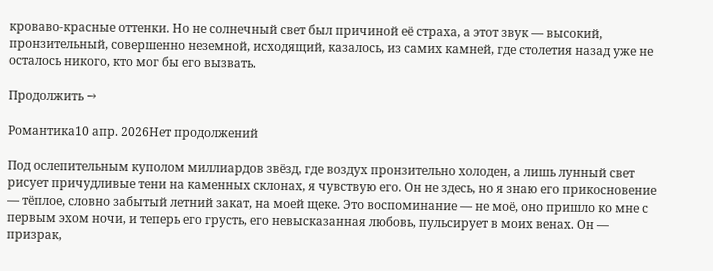кроваво-красные оттенки. Но не солнечный свет был причиной её страха, а этот звук — высокий, пронзительный, совершенно неземной, исходящий, казалось, из самих камней, где столетия назад уже не осталось никого, кто мог бы его вызвать.

Продолжить →

Романтика10 апр. 2026Нет продолжений

Под ослепительным куполом миллиардов звёзд, где воздух пронзительно холоден, а лишь лунный свет рисует причудливые тени на каменных склонах, я чувствую его. Он не здесь, но я знаю его прикосновение — тёплое, словно забытый летний закат, на моей щеке. Это воспоминание — не моё, оно пришло ко мне с первым эхом ночи, и теперь его грусть, его невысказанная любовь, пульсирует в моих венах. Он — призрак,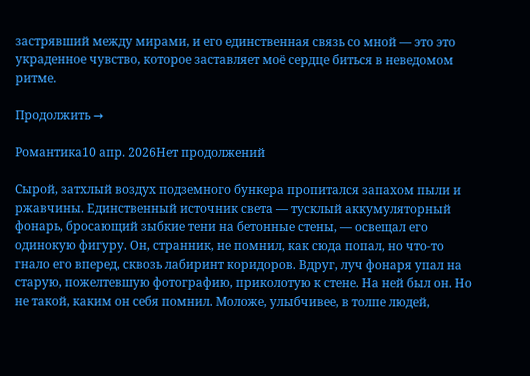застрявший между мирами, и его единственная связь со мной — это это украденное чувство, которое заставляет моё сердце биться в неведомом ритме.

Продолжить →

Романтика10 апр. 2026Нет продолжений

Сырой, затхлый воздух подземного бункера пропитался запахом пыли и ржавчины. Единственный источник света — тусклый аккумуляторный фонарь, бросающий зыбкие тени на бетонные стены, — освещал его одинокую фигуру. Он, странник, не помнил, как сюда попал, но что-то гнало его вперед, сквозь лабиринт коридоров. Вдруг, луч фонаря упал на старую, пожелтевшую фотографию, приколотую к стене. На ней был он. Но не такой, каким он себя помнил. Моложе, улыбчивее, в толпе людей,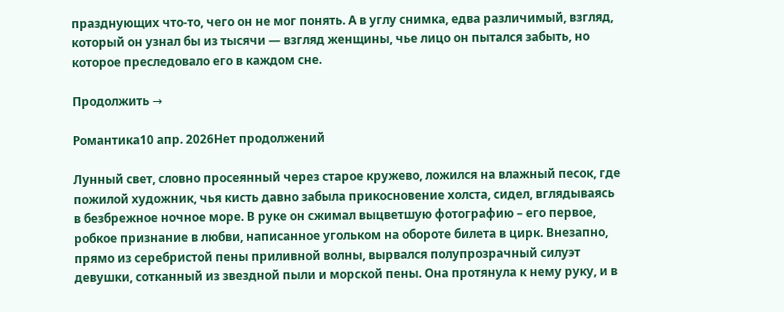празднующих что-то, чего он не мог понять. А в углу снимка, едва различимый, взгляд, который он узнал бы из тысячи — взгляд женщины, чье лицо он пытался забыть, но которое преследовало его в каждом сне.

Продолжить →

Романтика10 апр. 2026Нет продолжений

Лунный свет, словно просеянный через старое кружево, ложился на влажный песок, где пожилой художник, чья кисть давно забыла прикосновение холста, сидел, вглядываясь в безбрежное ночное море. В руке он сжимал выцветшую фотографию – его первое, робкое признание в любви, написанное угольком на обороте билета в цирк. Внезапно, прямо из серебристой пены приливной волны, вырвался полупрозрачный силуэт девушки, сотканный из звездной пыли и морской пены. Она протянула к нему руку, и в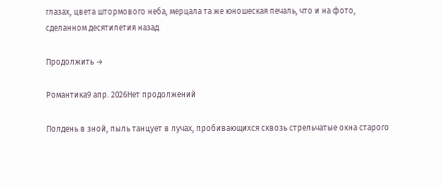глазах, цвета штормового неба, мерцала та же юношеская печаль, что и на фото, сделанном десятилетия назад.

Продолжить →

Романтика9 апр. 2026Нет продолжений

Полдень в зной, пыль танцует в лучах, пробивающихся сквозь стрельчатые окна старого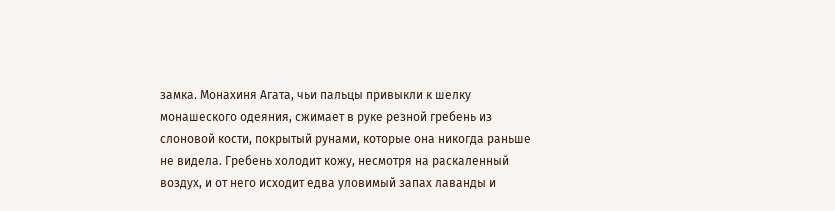замка. Монахиня Агата, чьи пальцы привыкли к шелку монашеского одеяния, сжимает в руке резной гребень из слоновой кости, покрытый рунами, которые она никогда раньше не видела. Гребень холодит кожу, несмотря на раскаленный воздух, и от него исходит едва уловимый запах лаванды и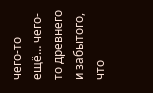чего-то ещё… чего-то древнего и забытого, что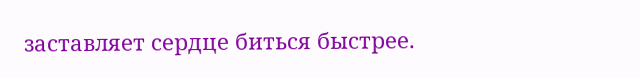заставляет сердце биться быстрее.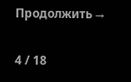Продолжить →

4 / 18